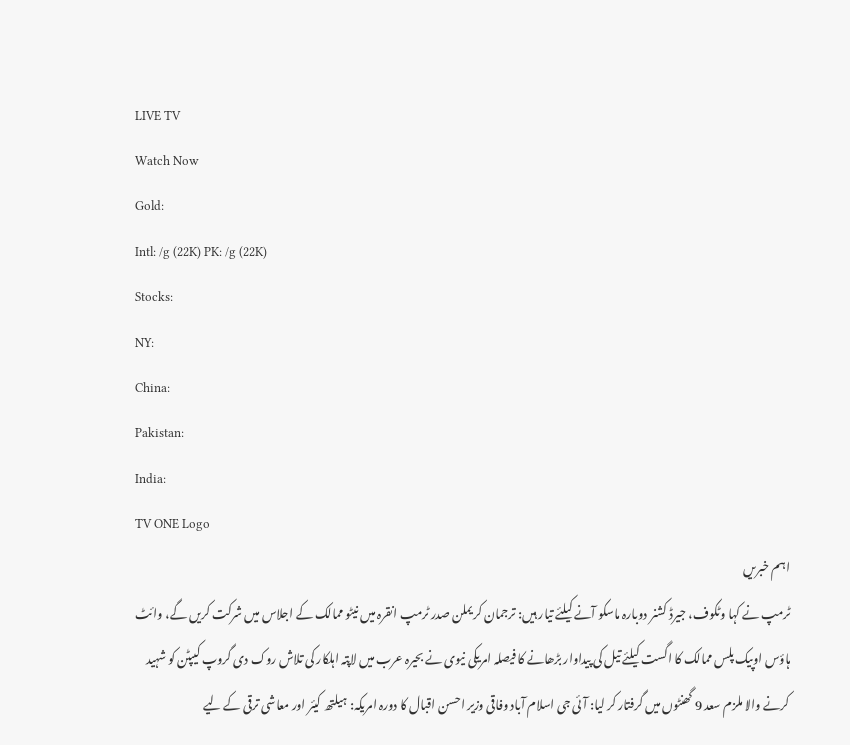LIVE TV
Watch Now
Gold:
Intl: /g (22K) PK: /g (22K)
Stocks:
NY:
China:
Pakistan:
India:
TV ONE Logo
اہم خبریں
ٹرمپ نے کہا وٹکوف، جیرڈ کشنر دوبارہ ماسکو آنے کیلئے تیار ہیں: ترجمان کریملن صدر ٹرمپ انقرہ میں نیٹو ممالک کے اجلاس میں شرکت کریں گے، وائٹ ہاؤس اوپیک پلس ممالک کا اگست کیلئے تیل کی پیداوار بڑھانے کا فیصلہ امریکی نیوی نے بحیرہ عرب میں لاپتہ اہلکار کی تلاش روک دی گروپ کیپٹن کو شہید کرنے والا ملزم سعد 9 گھنٹوں میں گرفتار کر لیا: آئی جی اسلام آباد وفاقی وزیر احسن اقبال کا دورہ امریکہ: ہیلتھ کیئر اور معاشی ترقی کے لیے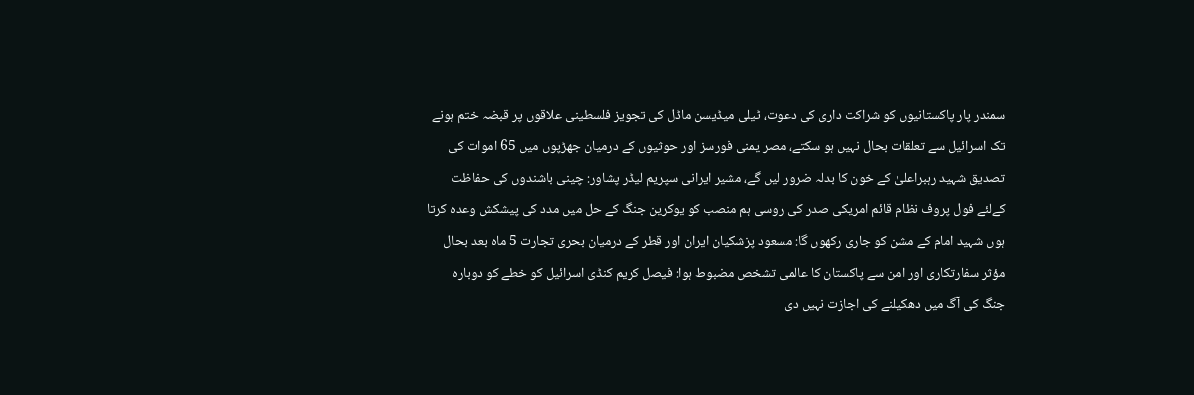سمندر پار پاکستانیوں کو شراکت داری کی دعوت، ٹیلی میڈیسن ماڈل کی تجویز فلسطینی علاقوں پر قبضہ ختم ہونے تک اسرائیل سے تعلقات بحال نہیں ہو سکتے، مصر یمنی فورسز اور حوثیوں کے درمیان جھڑپوں میں 65 اموات کی تصدیق شہید رہبراعلیٰ کے خون کا بدلہ ضرور لیں گے، مشیر ایرانی سپریم لیڈر پشاور: چینی باشندوں کی حفاظت کےلئے فول پروف نظام قائم امریکی صدر کی روسی ہم منصب کو یوکرین جنگ کے حل میں مدد کی پیشکش وعدہ کرتا ہوں شہید امام کے مشن کو جاری رکھوں گا: مسعود پزشکیان ایران اور قطر کے درمیان بحری تجارت 5 ماہ بعد بحال مؤثر سفارتکاری اور امن سے پاکستان کا عالمی تشخص مضبوط ہوا: فیصل کریم کنڈی اسرائیل کو خطے کو دوبارہ جنگ کی آگ میں دھکیلنے کی اجازت نہیں دی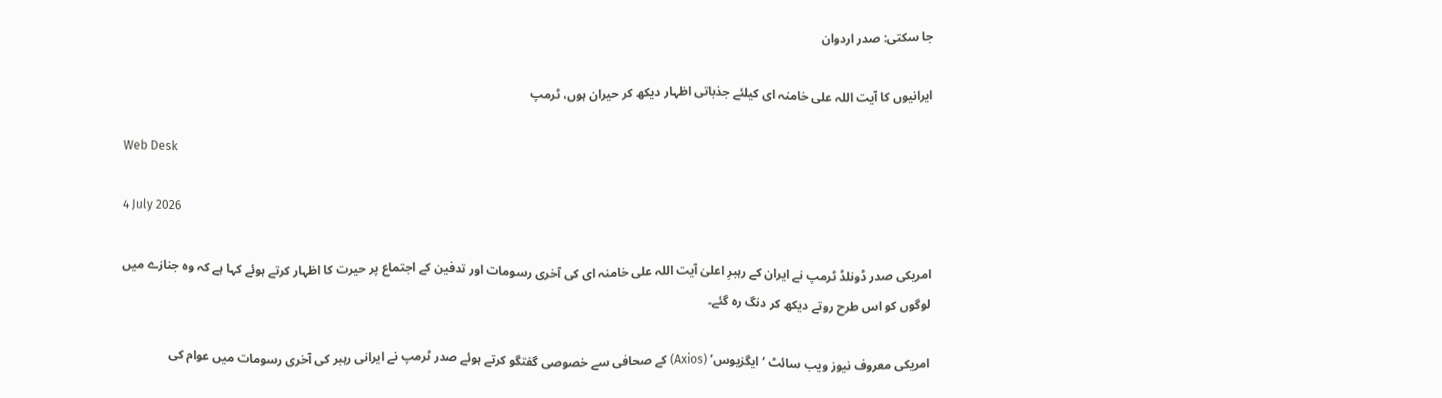جا سکتی: صدر اردوان

ایرانیوں کا آیت اللہ علی خامنہ ای کیلئے جذباتی اظہار دیکھ کر حیران ہوں، ٹرمپ

Web Desk

4 July 2026

امریکی صدر ڈونلڈ ٹرمپ نے ایران کے رہبرِ اعلیٰ آیت اللہ علی خامنہ ای کی آخری رسومات اور تدفین کے اجتماع پر حیرت کا اظہار کرتے ہوئے کہا ہے کہ وہ جنازے میں لوگوں کو اس طرح روتے دیکھ کر دنگ رہ گئے۔

امریکی معروف نیوز ویب سائٹ ‘ایگزیوس’ (Axios) کے صحافی سے خصوصی گفتگو کرتے ہوئے صدر ٹرمپ نے ایرانی رہبر کی آخری رسومات میں عوام کی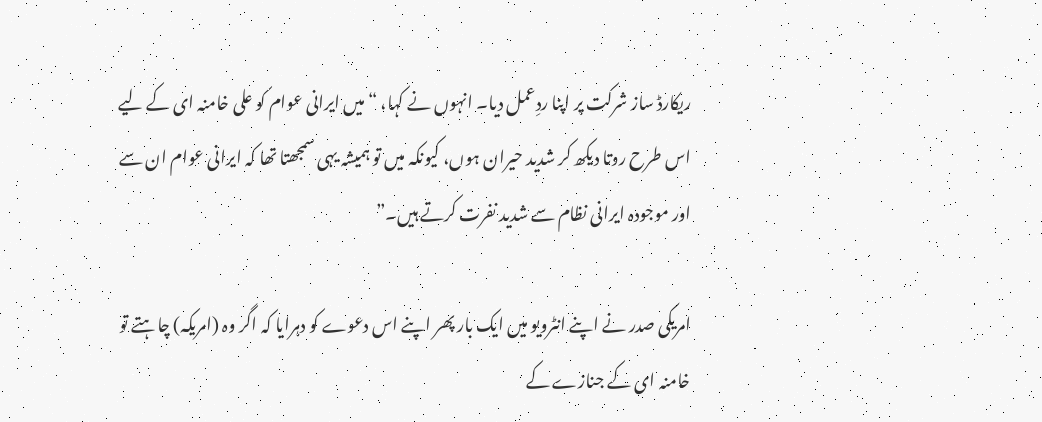ریکارڈ ساز شرکت پر اپنا ردِعمل دیا۔ انہوں نے کہا، “میں ایرانی عوام کو علی خامنہ ای کے لیے اس طرح روتا دیکھ کر شدید حیران ہوں، کیونکہ میں تو ہمیشہ یہی سمجھتا تھا کہ ایرانی عوام ان سے اور موجودہ ایرانی نظام سے شدید نفرت کرتے ہیں۔”

امریکی صدر نے اپنے انٹرویو میں ایک بار پھر اپنے اس دعوے کو دہرایا کہ اگر وہ (امریکہ) چاہتے تو خامنہ ای کے جنازے کے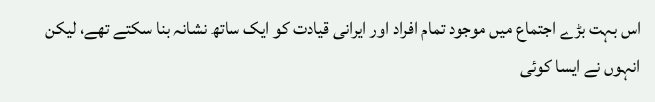اس بہت بڑے اجتماع میں موجود تمام افراد اور ایرانی قیادت کو ایک ساتھ نشانہ بنا سکتے تھے، لیکن انہوں نے ایسا کوئی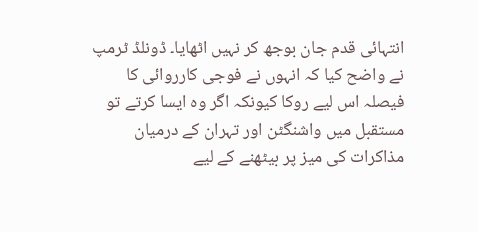انتہائی قدم جان بوجھ کر نہیں اٹھایا۔ ڈونلڈ ٹرمپ نے واضح کیا کہ انہوں نے فوجی کارروائی کا فیصلہ اس لیے روکا کیونکہ اگر وہ ایسا کرتے تو مستقبل میں واشنگٹن اور تہران کے درمیان مذاکرات کی میز پر بیٹھنے کے لیے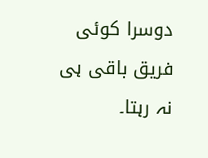دوسرا کوئی فریق باقی ہی نہ رہتا۔